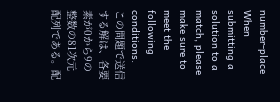number-place
When submitting a solution to a match, please make sure to meet the following conditions.
この問題で送信する解は、各要素が0から9の整数の81次元配列である。配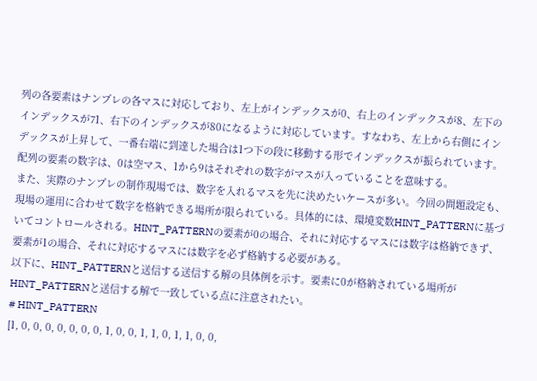列の各要素はナンプレの各マスに対応しており、左上がインデックスが0、右上のインデックスが8、左下のインデックスが71、右下のインデックスが80になるように対応しています。すなわち、左上から右側にインデックスが上昇して、一番右端に到達した場合は1つ下の段に移動する形でインデックスが振られています。配列の要素の数字は、0は空マス、1から9はそれぞれの数字がマスが入っていることを意味する。
また、実際のナンプレの制作現場では、数字を入れるマスを先に決めたいケースが多い。今回の問題設定も、現場の運用に合わせて数字を格納できる場所が限られている。具体的には、環境変数HINT_PATTERNに基づいてコントロールされる。HINT_PATTERNの要素が0の場合、それに対応するマスには数字は格納できず、要素が1の場合、それに対応するマスには数字を必ず格納する必要がある。
以下に、HINT_PATTERNと送信する送信する解の具体例を示す。要素に0が格納されている場所がHINT_PATTERNと送信する解で一致している点に注意されたい。
# HINT_PATTERN
[1, 0, 0, 0, 0, 0, 0, 0, 1, 0, 0, 1, 1, 0, 1, 1, 0, 0,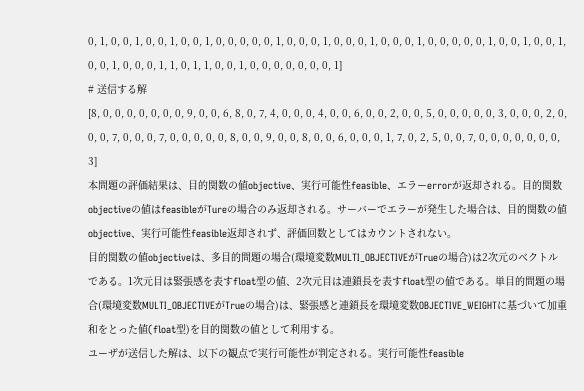0, 1, 0, 0, 1, 0, 0, 1, 0, 0, 1, 0, 0, 0, 0, 0, 1, 0, 0, 0, 1, 0, 0, 0, 1, 0, 0, 0, 1, 0, 0, 0, 0, 0, 1, 0, 0, 1, 0, 0, 1, 0, 0, 1, 0, 0, 0, 1, 1, 0, 1, 1, 0, 0, 1, 0, 0, 0, 0, 0, 0, 0, 1]
# 送信する解
[8, 0, 0, 0, 0, 0, 0, 0, 9, 0, 0, 6, 8, 0, 7, 4, 0, 0, 0, 4, 0, 0, 6, 0, 0, 2, 0, 0, 5, 0, 0, 0, 0, 0, 3, 0, 0, 0, 2, 0, 0, 0, 7, 0, 0, 0, 7, 0, 0, 0, 0, 0, 8, 0, 0, 9, 0, 0, 8, 0, 0, 6, 0, 0, 0, 1, 7, 0, 2, 5, 0, 0, 7, 0, 0, 0, 0, 0, 0, 0, 3]
本問題の評価結果は、目的関数の値objective、実行可能性feasible、エラーerrorが返却される。目的関数objectiveの値はfeasibleがTureの場合のみ返却される。サーバーでエラーが発生した場合は、目的関数の値objective、実行可能性feasible返却されず、評価回数としてはカウントされない。
目的関数の値objectiveは、多目的問題の場合(環境変数MULTI_OBJECTIVEがTrueの場合)は2次元のベクトルである。1次元目は緊張感を表すfloat型の値、2次元目は連鎖長を表すfloat型の値である。単目的問題の場合(環境変数MULTI_OBJECTIVEがTrueの場合)は、緊張感と連鎖長を環境変数OBJECTIVE_WEIGHTに基づいて加重和をとった値(float型)を目的関数の値として利用する。
ユーザが送信した解は、以下の観点で実行可能性が判定される。実行可能性feasible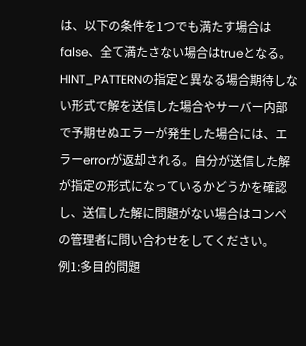は、以下の条件を1つでも満たす場合はfalse、全て満たさない場合はtrueとなる。
HINT_PATTERNの指定と異なる場合期待しない形式で解を送信した場合やサーバー内部で予期せぬエラーが発生した場合には、エラーerrorが返却される。自分が送信した解が指定の形式になっているかどうかを確認し、送信した解に問題がない場合はコンペの管理者に問い合わせをしてください。
例1:多目的問題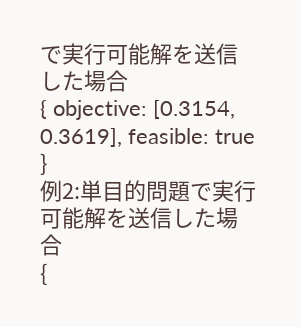で実行可能解を送信した場合
{ objective: [0.3154, 0.3619], feasible: true }
例2:単目的問題で実行可能解を送信した場合
{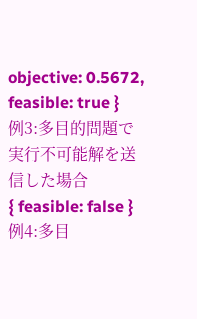objective: 0.5672, feasible: true }
例3:多目的問題で実行不可能解を送信した場合
{ feasible: false }
例4:多目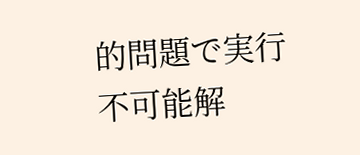的問題で実行不可能解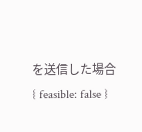を送信した場合
{ feasible: false }